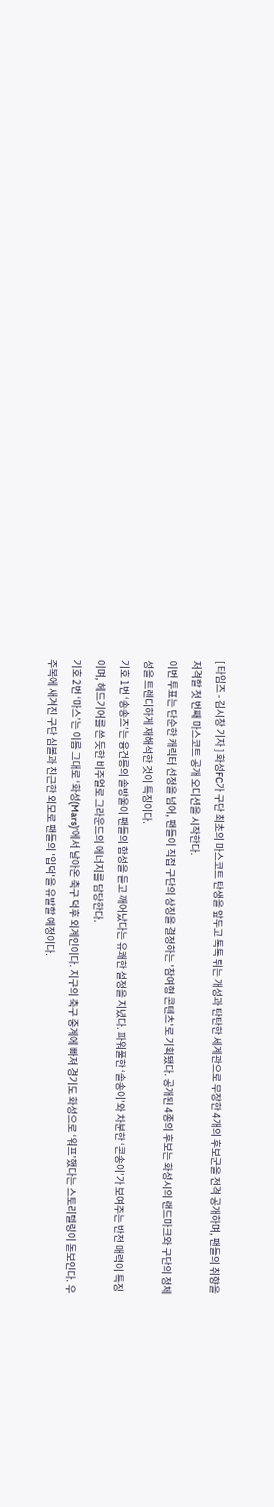[ 타임즈 - 김시창 기자 ] 화성FC가 구단 최초의 마스코트 탄생을 앞두고 톡톡 튀는 개성과 탄탄한 세계관으로 무장한 4개의 후보군을 전격 공개하며, 팬들의 취향을 저격할 첫 번째 마스코트 공개 오디션을 시작한다.
이번 투표는 단순한 캐릭터 선정을 넘어, 팬들이 직접 구단의 상징을 결정하는 '참여형 콘텐츠'로 기획됐다. 공개된 4종의 후보는 화성시의 랜드마크와 구단의 정체성을 트렌디하게 재해석한 것이 특징이다.
기호 1번 ‘송송즈’는 융건릉의 솔방울이 팬들의 함성을 듣고 깨어났다는 유쾌한 설정을 지녔다. 파워풀한 ‘솔송이’와 차분한 ‘콘송이’가 보여주는 반전 매력이 특징이며, 헤드기어를 쓴 듯한 비주얼로 그라운드의 에너지를 담당한다.
기호 2번 ‘마스’는 이름 그대로 ‘화성(Mars)’에서 날아온 축구 덕후 외계인이다. 지구의 축구 중계에 빠져 경기도 화성으로 ‘워프’했다는 스토리텔링이 돋보인다. 우주복에 새겨진 구단 심볼과 친근한 외모로 팬들의 '입덕'을 유발할 예정이다.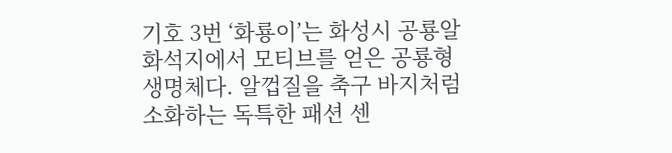기호 3번 ‘화룡이’는 화성시 공룡알 화석지에서 모티브를 얻은 공룡형 생명체다. 알껍질을 축구 바지처럼 소화하는 독특한 패션 센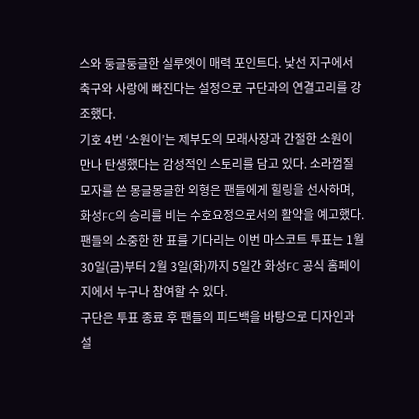스와 둥글둥글한 실루엣이 매력 포인트다. 낯선 지구에서 축구와 사랑에 빠진다는 설정으로 구단과의 연결고리를 강조했다.
기호 4번 ‘소원이’는 제부도의 모래사장과 간절한 소원이 만나 탄생했다는 감성적인 스토리를 담고 있다. 소라껍질 모자를 쓴 몽글몽글한 외형은 팬들에게 힐링을 선사하며, 화성FC의 승리를 비는 수호요정으로서의 활약을 예고했다.
팬들의 소중한 한 표를 기다리는 이번 마스코트 투표는 1월 30일(금)부터 2월 3일(화)까지 5일간 화성FC 공식 홈페이지에서 누구나 참여할 수 있다.
구단은 투표 종료 후 팬들의 피드백을 바탕으로 디자인과 설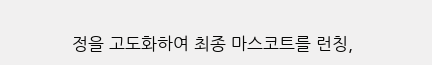정을 고도화하여 최종 마스코트를 런칭,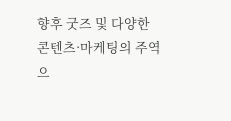향후 굿즈 및 다양한 콘텐츠·마케팅의 주역으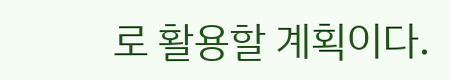로 활용할 계획이다.